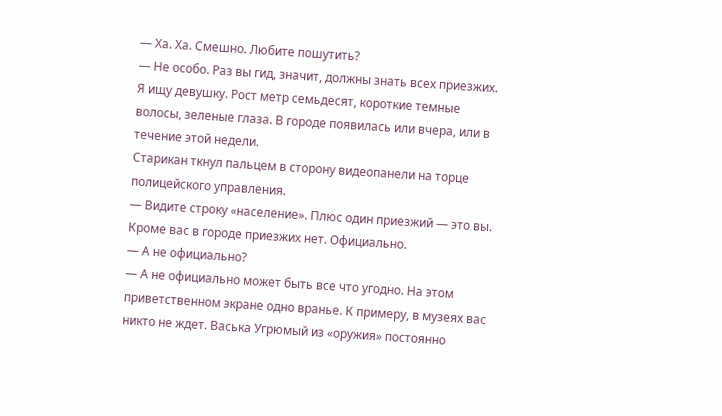— Ха. Ха. Смешно. Любите пошутить?
— Не особо. Раз вы гид, значит, должны знать всех приезжих. Я ищу девушку. Рост метр семьдесят, короткие темные волосы, зеленые глаза. В городе появилась или вчера, или в течение этой недели.
Старикан ткнул пальцем в сторону видеопанели на торце полицейского управления.
— Видите строку «население». Плюс один приезжий — это вы. Кроме вас в городе приезжих нет. Официально.
— А не официально?
— А не официально может быть все что угодно. На этом приветственном экране одно вранье. К примеру, в музеях вас никто не ждет. Васька Угрюмый из «оружия» постоянно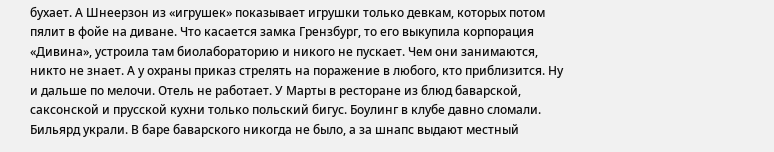бухает. А Шнеерзон из «игрушек» показывает игрушки только девкам, которых потом пялит в фойе на диване. Что касается замка Грензбург, то его выкупила корпорация «Дивина», устроила там биолабораторию и никого не пускает. Чем они занимаются, никто не знает. А у охраны приказ стрелять на поражение в любого, кто приблизится. Ну и дальше по мелочи. Отель не работает. У Марты в ресторане из блюд баварской, саксонской и прусской кухни только польский бигус. Боулинг в клубе давно сломали. Бильярд украли. В баре баварского никогда не было, а за шнапс выдают местный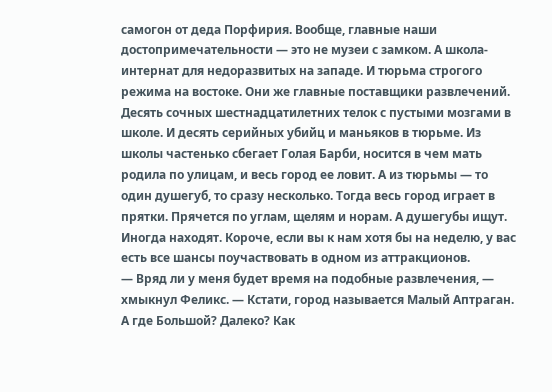самогон от деда Порфирия. Вообще, главные наши достопримечательности — это не музеи с замком. А школа-интернат для недоразвитых на западе. И тюрьма строгого режима на востоке. Они же главные поставщики развлечений. Десять сочных шестнадцатилетних телок с пустыми мозгами в школе. И десять серийных убийц и маньяков в тюрьме. Из школы частенько сбегает Голая Барби, носится в чем мать родила по улицам, и весь город ее ловит. А из тюрьмы — то один душегуб, то сразу несколько. Тогда весь город играет в прятки. Прячется по углам, щелям и норам. А душегубы ищут. Иногда находят. Короче, если вы к нам хотя бы на неделю, у вас есть все шансы поучаствовать в одном из аттракционов.
— Вряд ли у меня будет время на подобные развлечения, — хмыкнул Феликс. — Кстати, город называется Малый Аптраган. А где Большой? Далеко? Как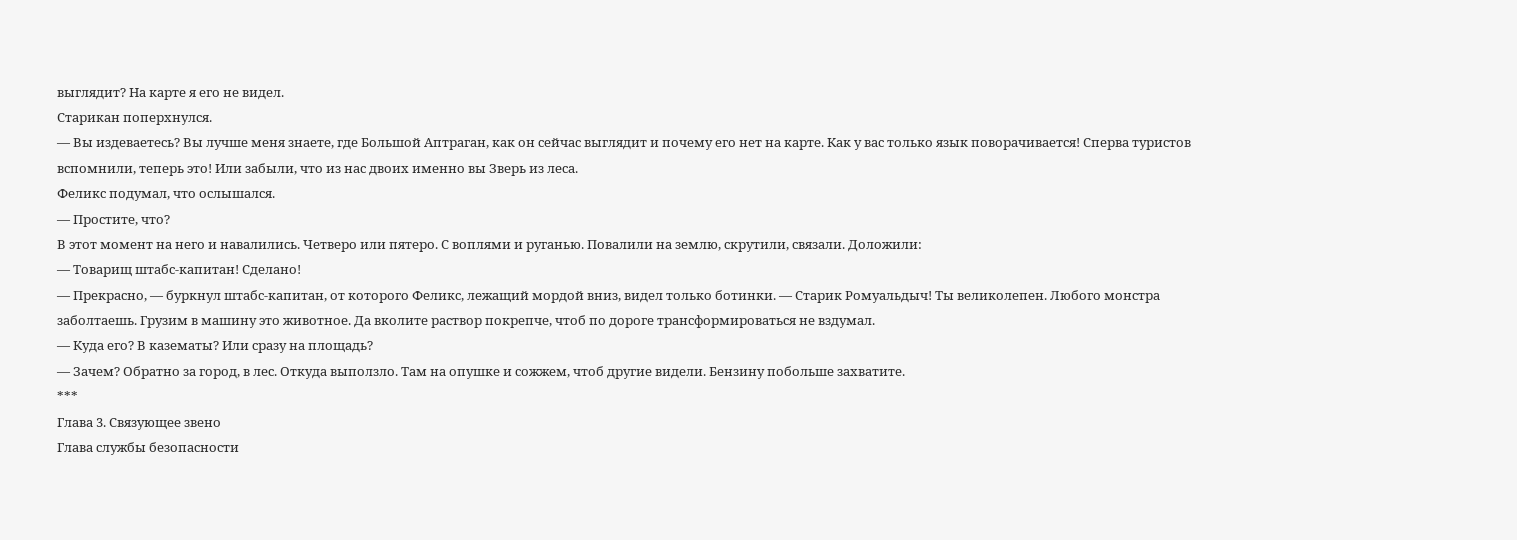выглядит? На карте я его не видел.
Старикан поперхнулся.
— Вы издеваетесь? Вы лучше меня знаете, где Большой Аптраган, как он сейчас выглядит и почему его нет на карте. Как у вас только язык поворачивается! Сперва туристов вспомнили, теперь это! Или забыли, что из нас двоих именно вы Зверь из леса.
Феликс подумал, что ослышался.
— Простите, что?
В этот момент на него и навалились. Четверо или пятеро. С воплями и руганью. Повалили на землю, скрутили, связали. Доложили:
— Товарищ штабс-капитан! Сделано!
— Прекрасно, — буркнул штабс-капитан, от которого Феликс, лежащий мордой вниз, видел только ботинки. — Старик Ромуальдыч! Ты великолепен. Любого монстра заболтаешь. Грузим в машину это животное. Да вколите раствор покрепче, чтоб по дороге трансформироваться не вздумал.
— Куда его? В казематы? Или сразу на площадь?
— Зачем? Обратно за город, в лес. Откуда выползло. Там на опушке и сожжем, чтоб другие видели. Бензину побольше захватите.
***
Глава 3. Связующее звено
Глава службы безопасности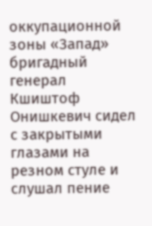оккупационной зоны «Запад» бригадный генерал Кшиштоф Онишкевич сидел с закрытыми глазами на резном стуле и слушал пение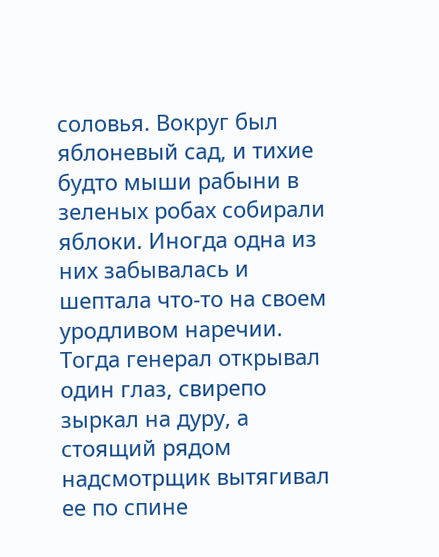соловья. Вокруг был яблоневый сад, и тихие будто мыши рабыни в зеленых робах собирали яблоки. Иногда одна из них забывалась и шептала что-то на своем уродливом наречии. Тогда генерал открывал один глаз, свирепо зыркал на дуру, а стоящий рядом надсмотрщик вытягивал ее по спине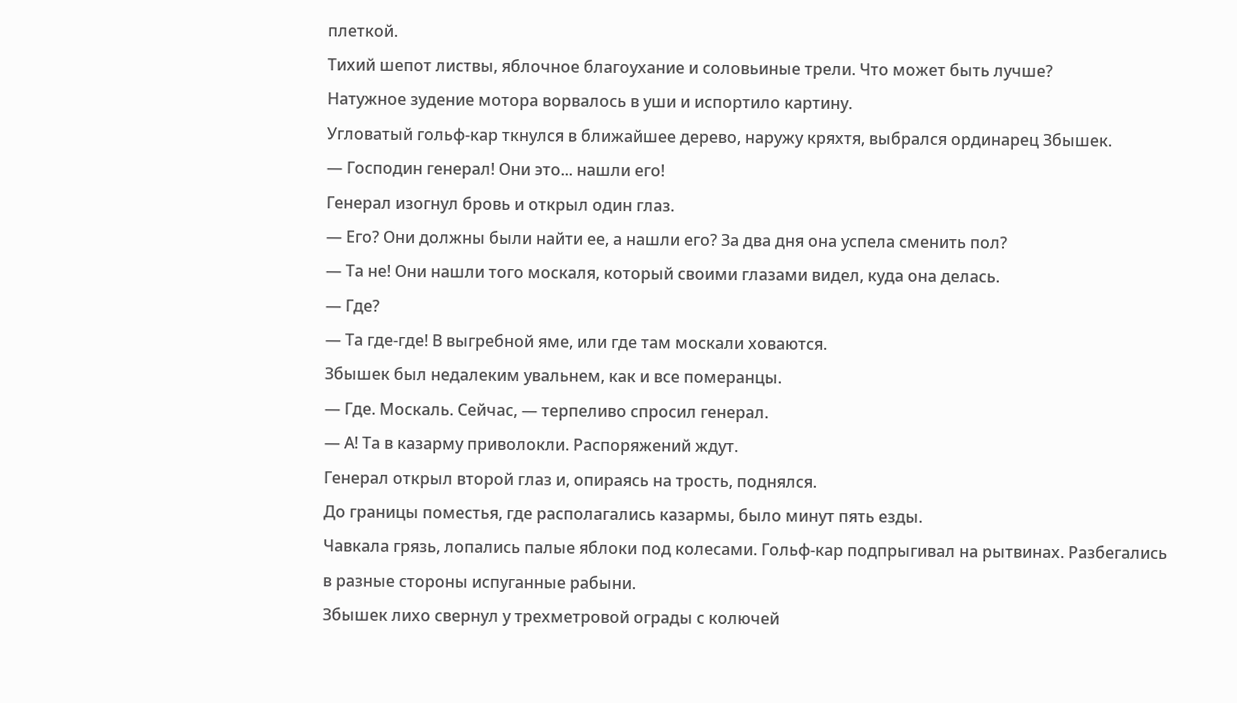плеткой.
Тихий шепот листвы, яблочное благоухание и соловьиные трели. Что может быть лучше?
Натужное зудение мотора ворвалось в уши и испортило картину.
Угловатый гольф-кар ткнулся в ближайшее дерево, наружу кряхтя, выбрался ординарец Збышек.
— Господин генерал! Они это... нашли его!
Генерал изогнул бровь и открыл один глаз.
— Его? Они должны были найти ее, а нашли его? За два дня она успела сменить пол?
— Та не! Они нашли того москаля, который своими глазами видел, куда она делась.
— Где?
— Та где-где! В выгребной яме, или где там москали ховаются.
Збышек был недалеким увальнем, как и все померанцы.
— Где. Москаль. Сейчас, — терпеливо спросил генерал.
— А! Та в казарму приволокли. Распоряжений ждут.
Генерал открыл второй глаз и, опираясь на трость, поднялся.
До границы поместья, где располагались казармы, было минут пять езды.
Чавкала грязь, лопались палые яблоки под колесами. Гольф-кар подпрыгивал на рытвинах. Разбегались в разные стороны испуганные рабыни.
Збышек лихо свернул у трехметровой ограды с колючей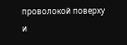проволокой поверху и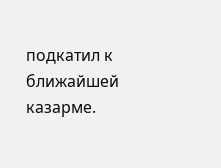подкатил к ближайшей казарме.